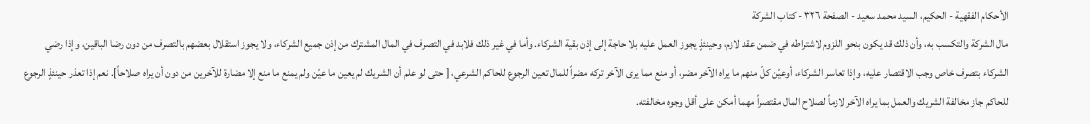الأحكام الفقهية - الحكيم، السيد محمد سعيد - الصفحة ٣٢٦ - كتاب الشركة
مال الشركة والتكسب به، وأن ذلك قد يكون بنحو اللزوم لاشتراطه في ضمن عقد لازم، وحينئذٍ يجوز العمل عليه بلا حاجة إلى إذن بقية الشركاء. وأما في غير ذلك فلابد في التصرف في المال المشترك من إذن جميع الشركاء، ولا يجوز استقلال بعضهم بالتصرف من دون رضا الباقين، وإذا رضي الشركاء بتصرف خاص وجب الاقتصار عليه، وإذا تعاسر الشركاء، أوعيّن كلّ منهم ما يراه الآخر مضر، أو منع مما يرى الآخر تركه مضراً للمال تعين الرجوع للحاكم الشرعي، [ حتى لو علم أن الشريك لم يعين ما عيّن ولم يمنع ما منع إلا مضارة للآخرين من دون أن يراه صلاحاً]. نعم إذا تعذر حينئذٍ الرجوع للحاكم جاز مخالفة الشريك والعمل بما يراه الآخر لازماً لصلاح المال مقتصراً مهما أمكن على أقل وجوه مخالفته.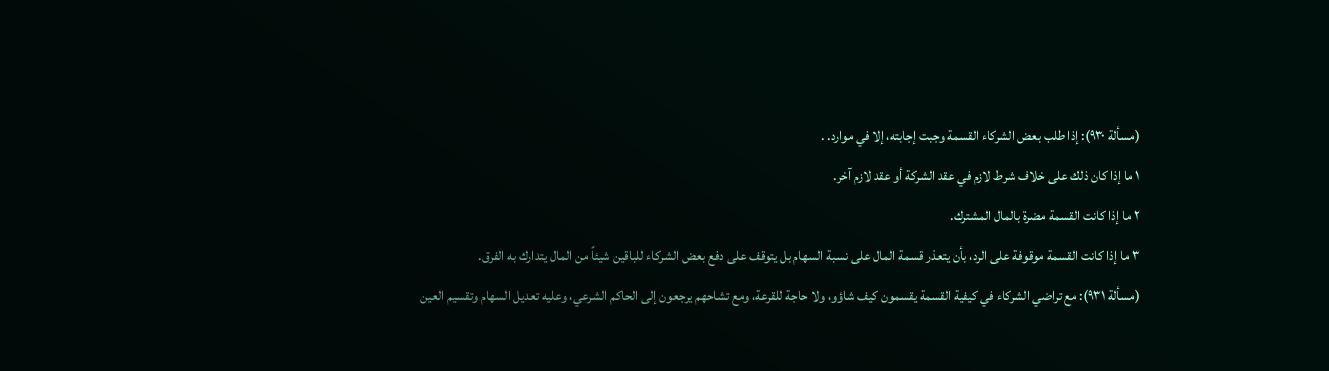(مسألة ٩٣٠): إذا طلب بعض الشركاء القسمة وجبت إجابته، إلا في موارد. .
١ ما إذا كان ذلك على خلاف شرط لازم في عقد الشركة أو عقد لازم آخر.
٢ ما إذا كانت القسمة مضرة بالمال المشترك.
٣ ما إذا كانت القسمة موقوفة على الرد، بأن يتعذر قسمة المال على نسبة السهام بل يتوقف على دفع بعض الشركاء للباقين شيئاً من المال يتدارك به الفرق.
(مسألة ٩٣١): مع تراضي الشركاء في كيفية القسمة يقسمون كيف شاؤو، ولا حاجة للقرعة، ومع تشاحهم يرجعون إلى الحاكم الشرعي، وعليه تعديل السهام وتقسيم العين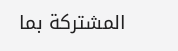المشتركة بما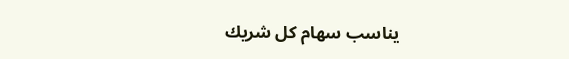يناسب سهام كل شريك